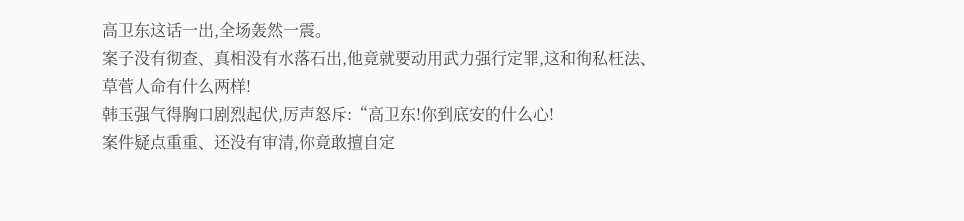高卫东这话一出,全场轰然一震。
案子没有彻查、真相没有水落石出,他竟就要动用武力强行定罪,这和徇私枉法、草菅人命有什么两样!
韩玉强气得胸口剧烈起伏,厉声怒斥:“高卫东!你到底安的什么心!
案件疑点重重、还没有审清,你竟敢擅自定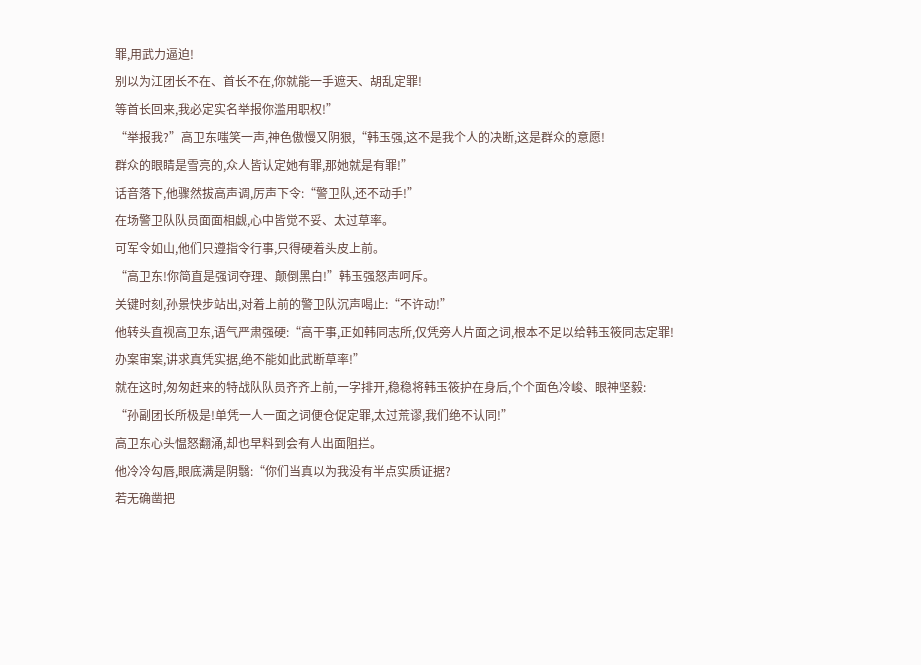罪,用武力逼迫!
别以为江团长不在、首长不在,你就能一手遮天、胡乱定罪!
等首长回来,我必定实名举报你滥用职权!”
“举报我?”高卫东嗤笑一声,神色傲慢又阴狠,“韩玉强,这不是我个人的决断,这是群众的意愿!
群众的眼睛是雪亮的,众人皆认定她有罪,那她就是有罪!”
话音落下,他骤然拔高声调,厉声下令:“警卫队,还不动手!”
在场警卫队队员面面相觑,心中皆觉不妥、太过草率。
可军令如山,他们只遵指令行事,只得硬着头皮上前。
“高卫东!你简直是强词夺理、颠倒黑白!”韩玉强怒声呵斥。
关键时刻,孙景快步站出,对着上前的警卫队沉声喝止:“不许动!”
他转头直视高卫东,语气严肃强硬:“高干事,正如韩同志所,仅凭旁人片面之词,根本不足以给韩玉筱同志定罪!
办案审案,讲求真凭实据,绝不能如此武断草率!”
就在这时,匆匆赶来的特战队队员齐齐上前,一字排开,稳稳将韩玉筱护在身后,个个面色冷峻、眼神坚毅:
“孙副团长所极是!单凭一人一面之词便仓促定罪,太过荒谬,我们绝不认同!”
高卫东心头愠怒翻涌,却也早料到会有人出面阻拦。
他冷冷勾唇,眼底满是阴翳:“你们当真以为我没有半点实质证据?
若无确凿把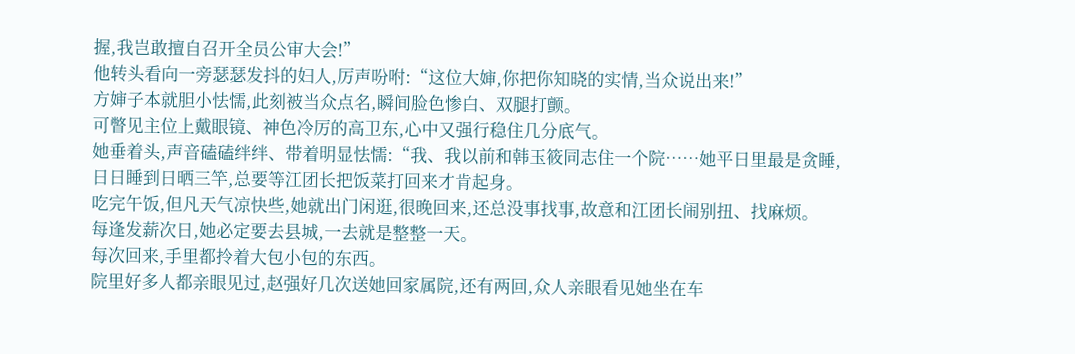握,我岂敢擅自召开全员公审大会!”
他转头看向一旁瑟瑟发抖的妇人,厉声吩咐:“这位大婶,你把你知晓的实情,当众说出来!”
方婶子本就胆小怯懦,此刻被当众点名,瞬间脸色惨白、双腿打颤。
可瞥见主位上戴眼镜、神色冷厉的高卫东,心中又强行稳住几分底气。
她垂着头,声音磕磕绊绊、带着明显怯懦:“我、我以前和韩玉筱同志住一个院……她平日里最是贪睡,日日睡到日晒三竿,总要等江团长把饭菜打回来才肯起身。
吃完午饭,但凡天气凉快些,她就出门闲逛,很晚回来,还总没事找事,故意和江团长闹别扭、找麻烦。
每逢发薪次日,她必定要去县城,一去就是整整一天。
每次回来,手里都拎着大包小包的东西。
院里好多人都亲眼见过,赵强好几次送她回家属院,还有两回,众人亲眼看见她坐在车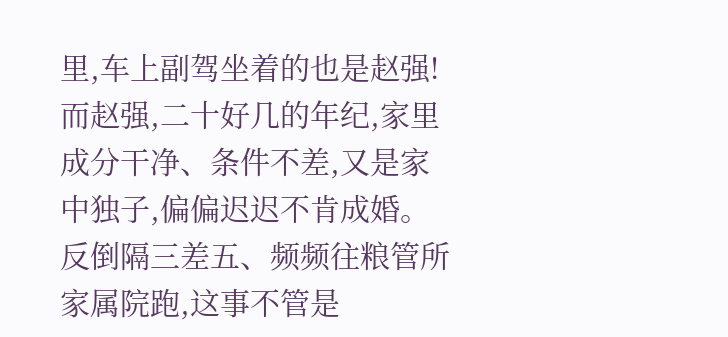里,车上副驾坐着的也是赵强!
而赵强,二十好几的年纪,家里成分干净、条件不差,又是家中独子,偏偏迟迟不肯成婚。
反倒隔三差五、频频往粮管所家属院跑,这事不管是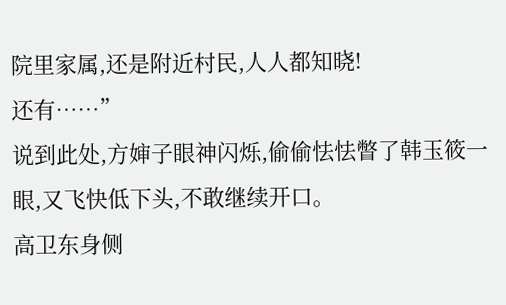院里家属,还是附近村民,人人都知晓!
还有……”
说到此处,方婶子眼神闪烁,偷偷怯怯瞥了韩玉筱一眼,又飞快低下头,不敢继续开口。
高卫东身侧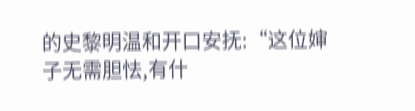的史黎明温和开口安抚:“这位婶子无需胆怯,有什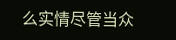么实情尽管当众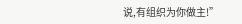说,有组织为你做主!”